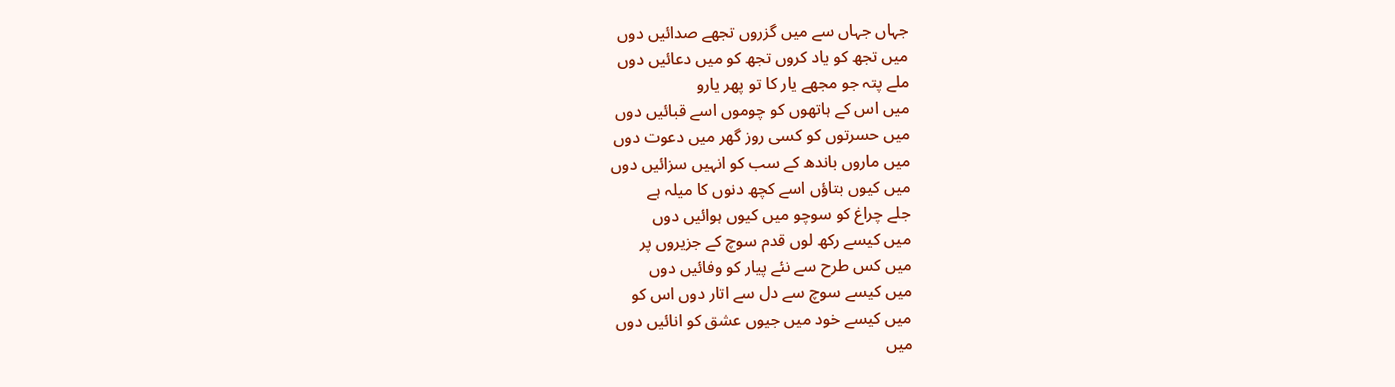جہاں جہاں سے میں گزروں تجھے صدائیں دوں
میں تجھ کو یاد کروں تجھ کو میں دعائیں دوں
ملے پتہ جو مجھے یار کا تو پھر یارو
میں اس کے ہاتھوں کو چوموں اسے قبائیں دوں
میں حسرتوں کو کسی روز گھر میں دعوت دوں
میں ماروں باندھ کے سب کو انہیں سزائیں دوں
میں کیوں بتاؤں اسے کچھ دنوں کا میلہ ہے
جلے چراغ کو سوچو میں کیوں ہوائیں دوں
میں کیسے رکھ لوں قدم سوچ کے جزیروں پر
میں کس طرح سے نئے پیار کو وفائیں دوں
میں کیسے سوچ سے دل سے اتار دوں اس کو
میں کیسے خود میں جیوں عشق کو انائیں دوں
میں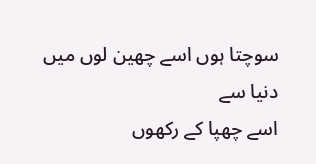سوچتا ہوں اسے چھین لوں میں دنیا سے
اسے چھپا کے رکھوں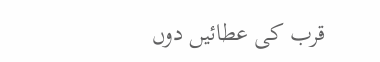قرب کی عطائیں دوں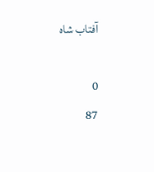آفتاب شاہ

0
87